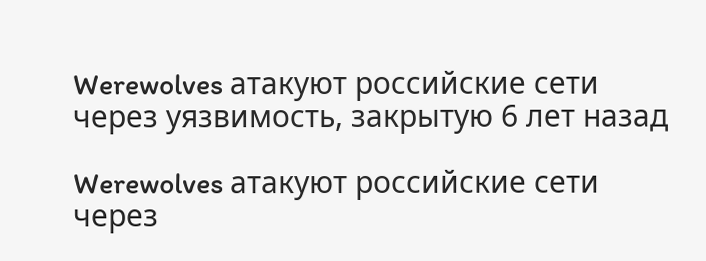Werewolves атакуют российские сети через уязвимость, закрытую 6 лет назад

Werewolves атакуют российские сети через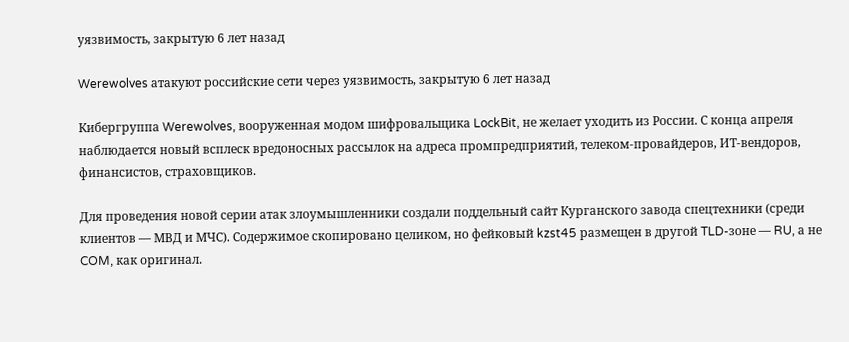уязвимость, закрытую 6 лет назад

Werewolves атакуют российские сети через уязвимость, закрытую 6 лет назад

Кибергруппа Werewolves, вооруженная модом шифровальщика LockBit, не желает уходить из России. С конца апреля наблюдается новый всплеск вредоносных рассылок на адреса промпредприятий, телеком-провайдеров, ИТ-вендоров, финансистов, страховщиков.

Для проведения новой серии атак злоумышленники создали поддельный сайт Курганского завода спецтехники (среди клиентов — МВД и МЧС). Содержимое скопировано целиком, но фейковый kzst45 размещен в другой TLD-зоне — RU, а не COM, как оригинал.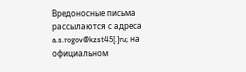Вредоносные письма рассылаются с адреса a.s.rogov@kzst45[.]ru; на официальном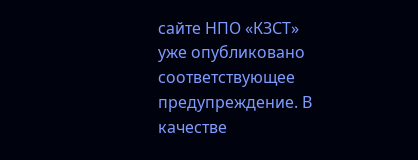сайте НПО «КЗСТ» уже опубликовано соответствующее предупреждение. В качестве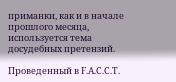приманки, как и в начале прошлого месяца, используется тема досудебных претензий.

Проведенный в F.A.C.C.T.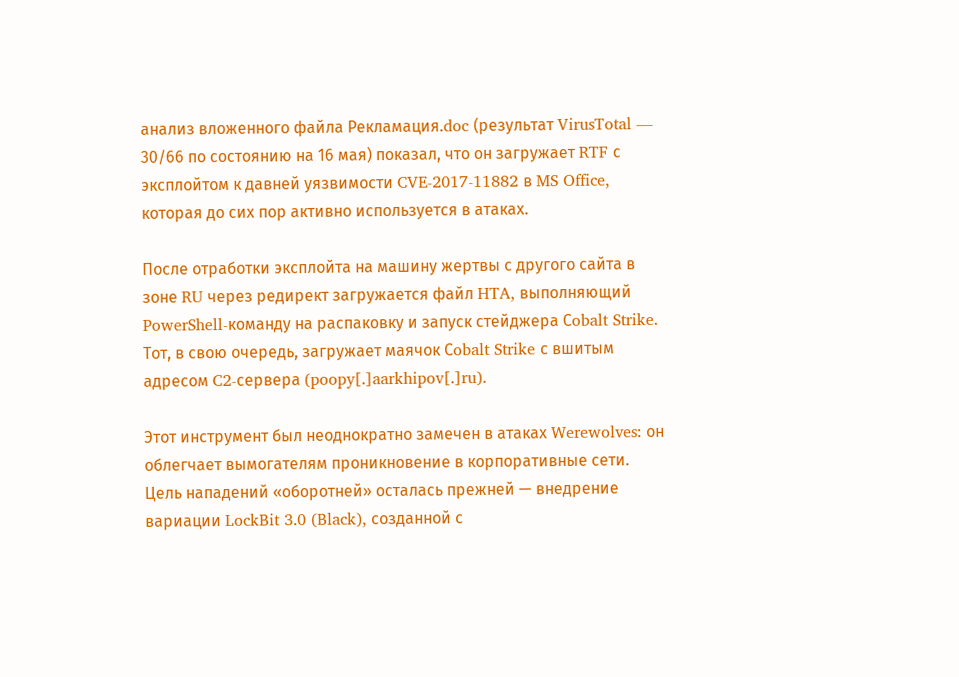анализ вложенного файла Рекламация.doc (результат VirusTotal — 30/66 по состоянию на 16 мая) показал, что он загружает RTF с эксплойтом к давней уязвимости CVE-2017-11882 в MS Office, которая до сих пор активно используется в атаках.

После отработки эксплойта на машину жертвы с другого сайта в зоне RU через редирект загружается файл HTA, выполняющий PowerShell-команду на распаковку и запуск стейджера Сobalt Strike. Тот, в свою очередь, загружает маячок Сobalt Strike с вшитым адресом C2-сервера (poopy[.]aarkhipov[.]ru).

Этот инструмент был неоднократно замечен в атаках Werewolves: он облегчает вымогателям проникновение в корпоративные сети. Цель нападений «оборотней» осталась прежней — внедрение вариации LockBit 3.0 (Black), созданной с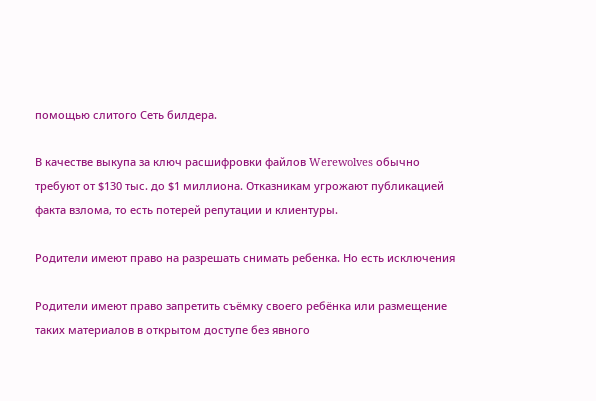помощью слитого Сеть билдера.

В качестве выкупа за ключ расшифровки файлов Werewolves обычно требуют от $130 тыс. до $1 миллиона. Отказникам угрожают публикацией факта взлома, то есть потерей репутации и клиентуры.

Родители имеют право на разрешать снимать ребенка. Но есть исключения

Родители имеют право запретить съёмку своего ребёнка или размещение таких материалов в открытом доступе без явного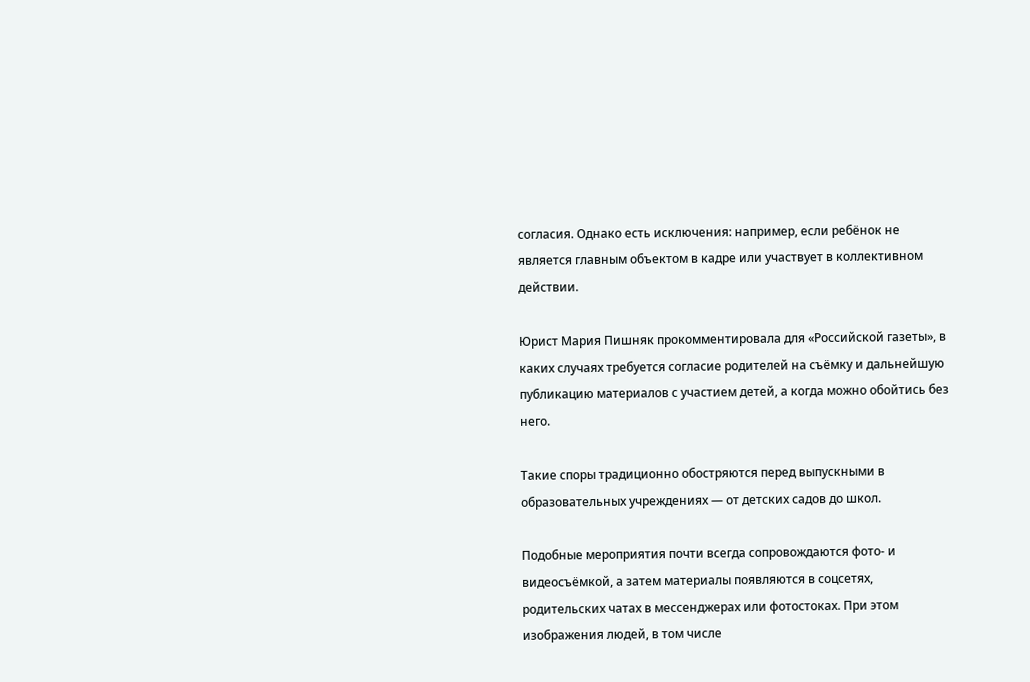согласия. Однако есть исключения: например, если ребёнок не является главным объектом в кадре или участвует в коллективном действии.

Юрист Мария Пишняк прокомментировала для «Российской газеты», в каких случаях требуется согласие родителей на съёмку и дальнейшую публикацию материалов с участием детей, а когда можно обойтись без него.

Такие споры традиционно обостряются перед выпускными в образовательных учреждениях — от детских садов до школ.

Подобные мероприятия почти всегда сопровождаются фото- и видеосъёмкой, а затем материалы появляются в соцсетях, родительских чатах в мессенджерах или фотостоках. При этом изображения людей, в том числе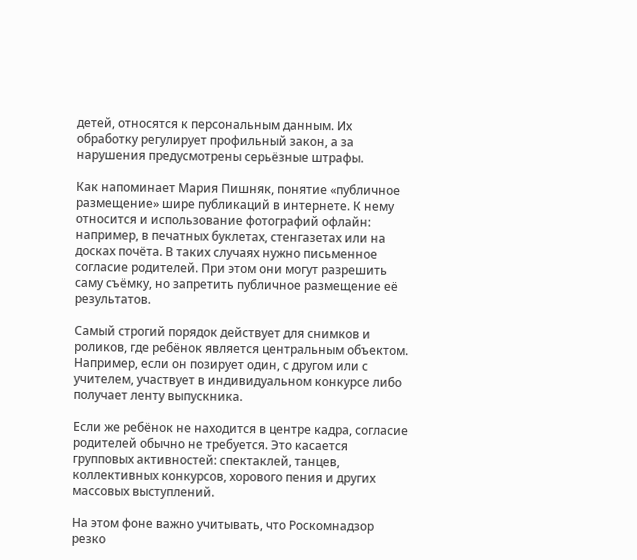детей, относятся к персональным данным. Их обработку регулирует профильный закон, а за нарушения предусмотрены серьёзные штрафы.

Как напоминает Мария Пишняк, понятие «публичное размещение» шире публикаций в интернете. К нему относится и использование фотографий офлайн: например, в печатных буклетах, стенгазетах или на досках почёта. В таких случаях нужно письменное согласие родителей. При этом они могут разрешить саму съёмку, но запретить публичное размещение её результатов.

Самый строгий порядок действует для снимков и роликов, где ребёнок является центральным объектом. Например, если он позирует один, с другом или с учителем, участвует в индивидуальном конкурсе либо получает ленту выпускника.

Если же ребёнок не находится в центре кадра, согласие родителей обычно не требуется. Это касается групповых активностей: спектаклей, танцев, коллективных конкурсов, хорового пения и других массовых выступлений.

На этом фоне важно учитывать, что Роскомнадзор резко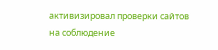активизировал проверки сайтов на соблюдение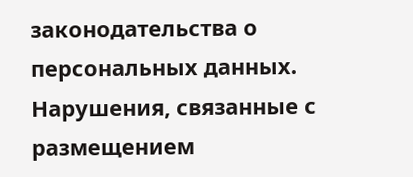законодательства о персональных данных. Нарушения, связанные с размещением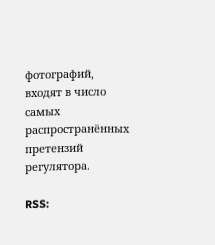фотографий, входят в число самых распространённых претензий регулятора.

RSS: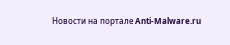Новости на портале Anti-Malware.ru